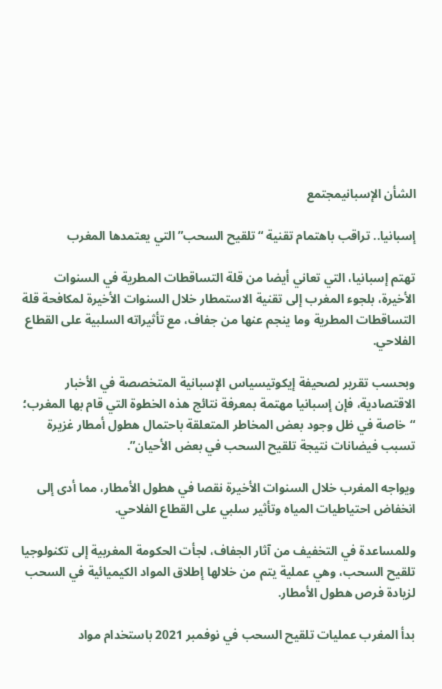الشأن الإسبانيمجتمع

إسبانيا.. تراقب باهتمام تقنية “تلقيح السحب” التي يعتمدها المغرب

تهتم إسبانيا، التي تعاني أيضا من قلة التساقطات المطرية في السنوات الأخيرة، بلجوء المغرب إلى تقنية الاستمطار خلال السنوات الأخيرة لمكافحة قلة التساقطات المطرية وما ينجم عنها من جفاف، مع تأثيراته السلبية على القطاع الفلاحي.

وبحسب تقرير لصحيفة إيكوتيسياس الإسبانية المتخصصة في الأخبار الاقتصادية، فإن إسبانيا مهتمة بمعرفة نتائج هذه الخطوة التي قام بها المغرب؛ “خاصة في ظل وجود بعض المخاطر المتعلقة باحتمال هطول أمطار غزيرة تسبب فيضانات نتيجة تلقيح السحب في بعض الأحيان”.

ويواجه المغرب خلال السنوات الأخيرة نقصا في هطول الأمطار، مما أدى إلى انخفاض احتياطيات المياه وتأثير سلبي على القطاع الفلاحي.

وللمساعدة في التخفيف من آثار الجفاف، لجأت الحكومة المغربية إلى تكنولوجيا تلقيح السحب، وهي عملية يتم من خلالها إطلاق المواد الكيميائية في السحب لزيادة فرص هطول الأمطار.

بدأ المغرب عمليات تلقيح السحب في نوفمبر 2021 باستخدام مواد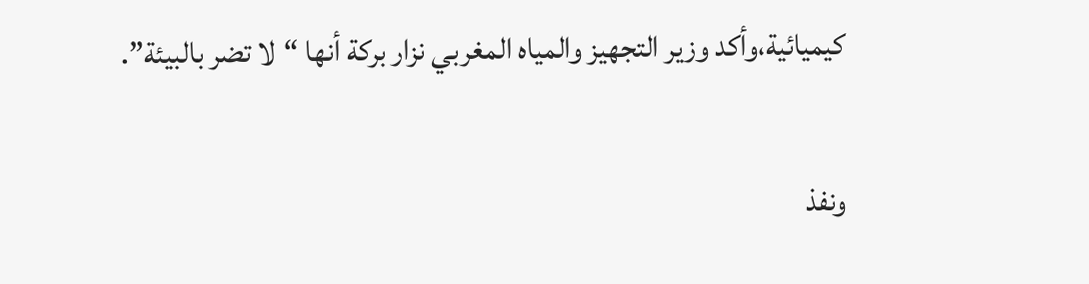كيميائية،وأكد وزير التجهيز والمياه المغربي نزار بركة أنها “لا تضر بالبيئة”.

ونفذ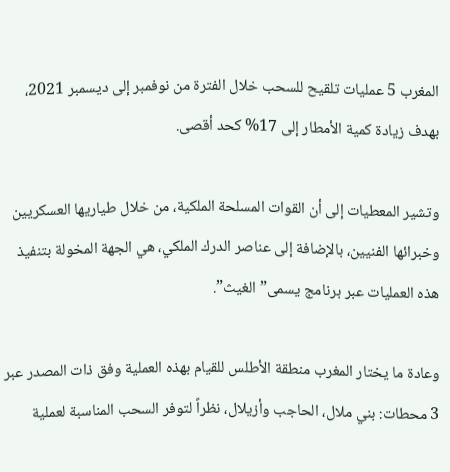المغرب 5 عمليات تلقيح للسحب خلال الفترة من نوفمبر إلى ديسمبر 2021، بهدف زيادة كمية الأمطار إلى 17% كحد أقصى.

وتشير المعطيات إلى أن القوات المسلحة الملكية، من خلال طياريها العسكريين وخبرائها الفنيين، بالإضافة إلى عناصر الدرك الملكي، هي الجهة المخولة بتنفيذ هذه العمليات عبر برنامج يسمى” الغيث”.

وعادة ما يختار المغرب منطقة الأطلس للقيام بهذه العملية وفق ذات المصدر عبر 3 محطات: بني ملال، الحاجب وأزيلال، نظراً لتوفر السحب المناسبة لعملية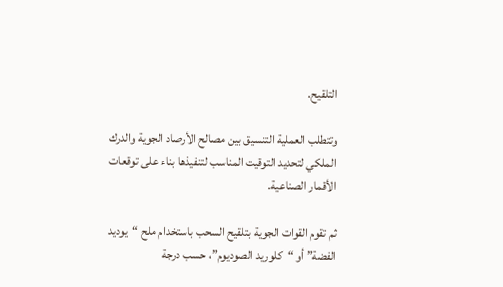التلقيح.

وتتطلب العملية التنسيق بين مصالح الأرصاد الجوية والدرك الملكي لتحديد التوقيت المناسب لتنفيذها بناء على توقعات الأقمار الصناعية.

ثم تقوم القوات الجوية بتلقيح السحب باستخدام ملح “يوديد الفضة” أو “كلوريد الصوديوم”، حسب درجة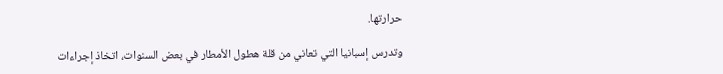حرارتها.

وتدرس إسبانيا التي تعاني من قلة هطول الأمطار في بعض السنوات، اتخاذ إجراءات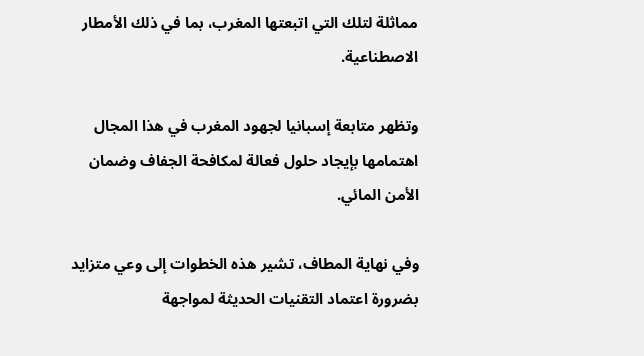مماثلة لتلك التي اتبعتها المغرب، بما في ذلك الأمطار الاصطناعية.

وتظهر متابعة إسبانيا لجهود المغرب في هذا المجال اهتمامها بإيجاد حلول فعالة لمكافحة الجفاف وضمان الأمن المائي.

وفي نهاية المطاف، تشير هذه الخطوات إلى وعي متزايد بضرورة اعتماد التقنيات الحديثة لمواجهة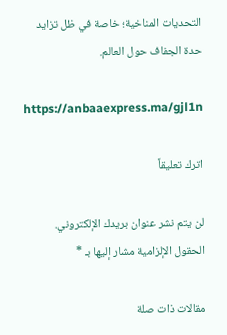التحديات المناخية؛ خاصة في ظل تزايد حدة الجفاف حول العالم.

https://anbaaexpress.ma/gjl1n

اترك تعليقاً

لن يتم نشر عنوان بريدك الإلكتروني. الحقول الإلزامية مشار إليها بـ *

مقالات ذات صلة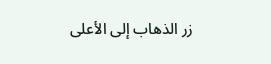زر الذهاب إلى الأعلى